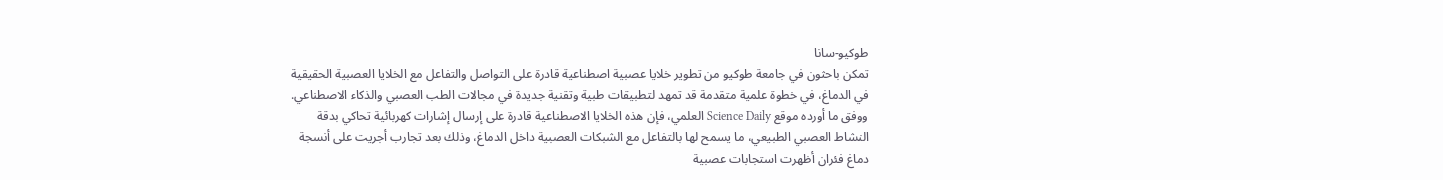طوكيو-سانا
تمكن باحثون في جامعة طوكيو من تطوير خلايا عصبية اصطناعية قادرة على التواصل والتفاعل مع الخلايا العصبية الحقيقية في الدماغ، في خطوة علمية متقدمة قد تمهد لتطبيقات طبية وتقنية جديدة في مجالات الطب العصبي والذكاء الاصطناعي.
ووفق ما أورده موقع Science Daily العلمي، فإن هذه الخلايا الاصطناعية قادرة على إرسال إشارات كهربائية تحاكي بدقة النشاط العصبي الطبيعي، ما يسمح لها بالتفاعل مع الشبكات العصبية داخل الدماغ، وذلك بعد تجارب أجريت على أنسجة دماغ فئران أظهرت استجابات عصبية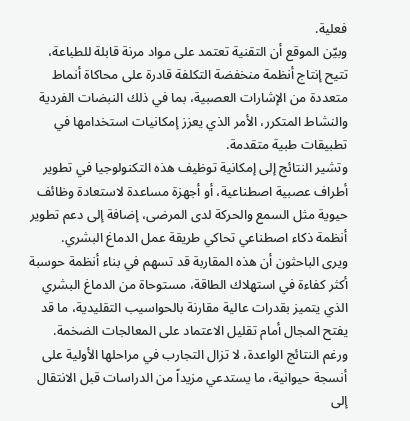فعلية.
وبيّن الموقع أن التقنية تعتمد على مواد مرنة قابلة للطباعة، تتيح إنتاج أنظمة منخفضة التكلفة قادرة على محاكاة أنماط متعددة من الإشارات العصبية، بما في ذلك النبضات الفردية والنشاط المتكرر، الأمر الذي يعزز إمكانيات استخدامها في تطبيقات طبية متقدمة.
وتشير النتائج إلى إمكانية توظيف هذه التكنولوجيا في تطوير أطراف عصبية اصطناعية، أو أجهزة مساعدة لاستعادة وظائف حيوية مثل السمع والحركة لدى المرضى، إضافة إلى دعم تطوير أنظمة ذكاء اصطناعي تحاكي طريقة عمل الدماغ البشري.
ويرى الباحثون أن هذه المقاربة قد تسهم في بناء أنظمة حوسبة أكثر كفاءة في استهلاك الطاقة، مستوحاة من الدماغ البشري الذي يتميز بقدرات عالية مقارنة بالحواسيب التقليدية، ما قد يفتح المجال أمام تقليل الاعتماد على المعالجات الضخمة.
ورغم النتائج الواعدة، لا تزال التجارب في مراحلها الأولية على أنسجة حيوانية، ما يستدعي مزيداً من الدراسات قبل الانتقال إلى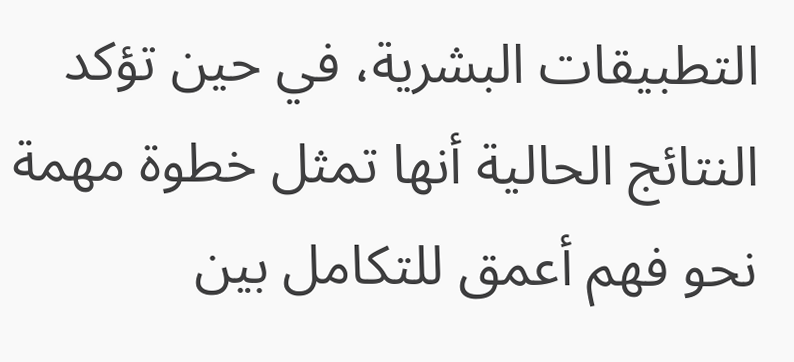التطبيقات البشرية، في حين تؤكد النتائج الحالية أنها تمثل خطوة مهمة نحو فهم أعمق للتكامل بين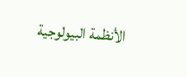الأنظمة البيولوجية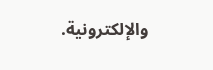والإلكترونية.